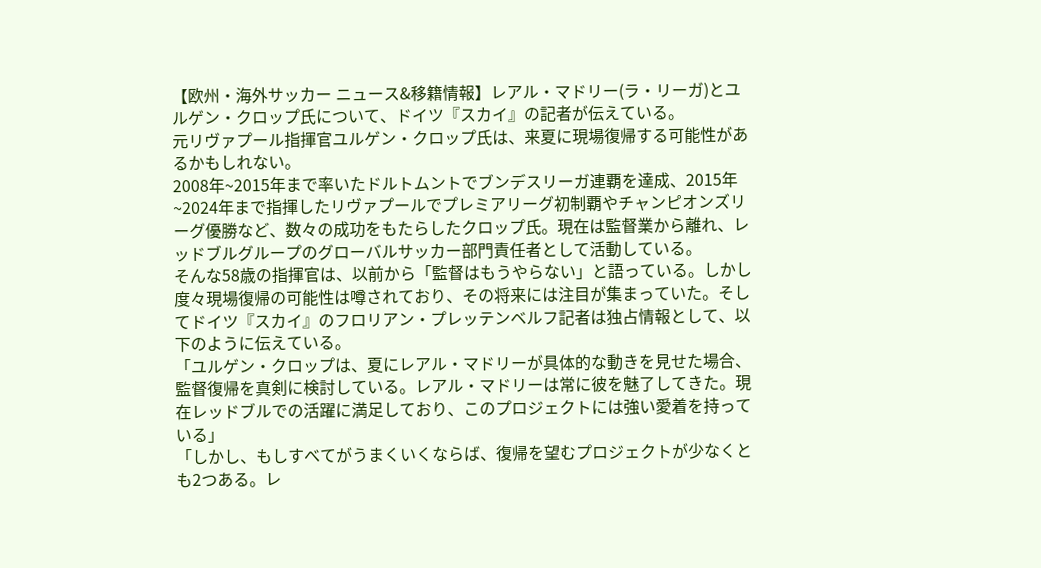【欧州・海外サッカー ニュース&移籍情報】レアル・マドリー(ラ・リーガ)とユルゲン・クロップ氏について、ドイツ『スカイ』の記者が伝えている。
元リヴァプール指揮官ユルゲン・クロップ氏は、来夏に現場復帰する可能性があるかもしれない。
2008年~2015年まで率いたドルトムントでブンデスリーガ連覇を達成、2015年~2024年まで指揮したリヴァプールでプレミアリーグ初制覇やチャンピオンズリーグ優勝など、数々の成功をもたらしたクロップ氏。現在は監督業から離れ、レッドブルグループのグローバルサッカー部門責任者として活動している。
そんな58歳の指揮官は、以前から「監督はもうやらない」と語っている。しかし度々現場復帰の可能性は噂されており、その将来には注目が集まっていた。そしてドイツ『スカイ』のフロリアン・プレッテンベルフ記者は独占情報として、以下のように伝えている。
「ユルゲン・クロップは、夏にレアル・マドリーが具体的な動きを見せた場合、監督復帰を真剣に検討している。レアル・マドリーは常に彼を魅了してきた。現在レッドブルでの活躍に満足しており、このプロジェクトには強い愛着を持っている」
「しかし、もしすべてがうまくいくならば、復帰を望むプロジェクトが少なくとも2つある。レ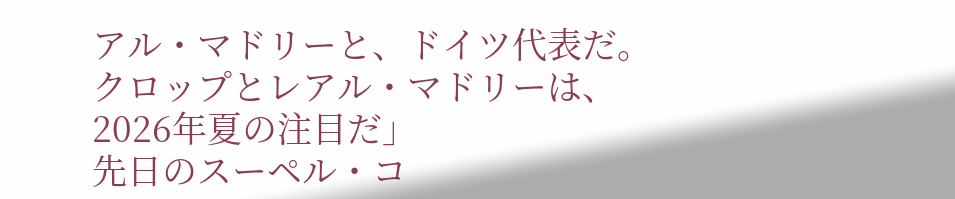アル・マドリーと、ドイツ代表だ。クロップとレアル・マドリーは、2026年夏の注目だ」
先日のスーペル・コ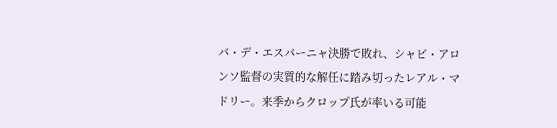パ・デ・エスパーニャ決勝で敗れ、シャビ・アロンソ監督の実質的な解任に踏み切ったレアル・マドリー。来季からクロップ氏が率いる可能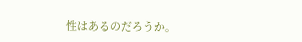性はあるのだろうか。